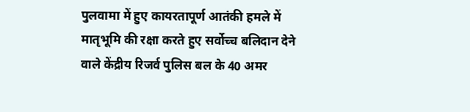पुलवामा में हुए कायरतापूर्ण आतंकी हमले में मातृभूमि की रक्षा करते हुए सर्वोच्च बलिदान देने वाले केंद्रीय रिजर्व पुलिस बल के 40 अमर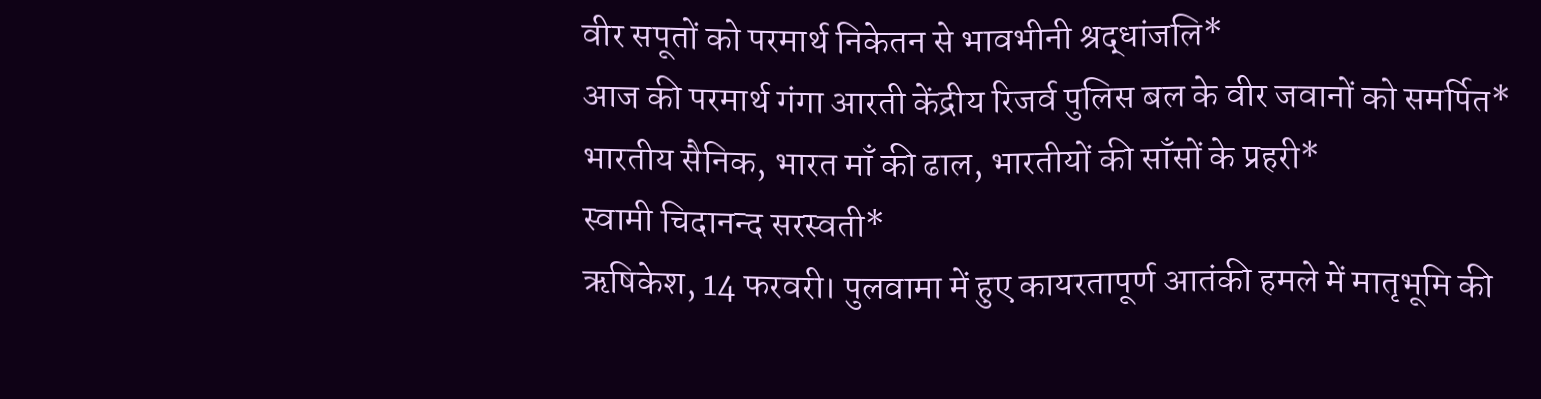वीर सपूतों को परमार्थ निकेतन से भावभीनी श्रद्धांजलि*
आज की परमार्थ गंगा आरती केंद्रीय रिजर्व पुलिस बल के वीर जवानों को समर्पित*
भारतीय सैनिक, भारत माँ की ढाल, भारतीयों की साँसों के प्रहरी*
स्वामी चिदानन्द सरस्वती*
ऋषिकेश, 14 फरवरी। पुलवामा में हुए कायरतापूर्ण आतंकी हमले में मातृभूमि की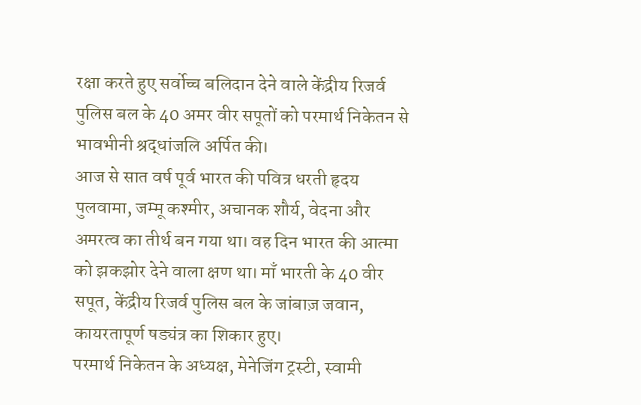रक्षा करते हुए सर्वोच्च बलिदान देने वाले केंद्रीय रिजर्व पुलिस बल के 40 अमर वीर सपूतों को परमार्थ निकेतन से भावभीनी श्रद्धांजलि अर्पित की।
आज से सात वर्ष पूर्व भारत की पवित्र धरती हृदय पुलवामा, जम्मू कश्मीर, अचानक शौर्य, वेदना और अमरत्व का तीर्थ बन गया था। वह दिन भारत की आत्मा को झकझोर देने वाला क्षण था। माँ भारती के 40 वीर सपूत, केंद्रीय रिजर्व पुलिस बल के जांबाज़ जवान, कायरतापूर्ण षड्यंत्र का शिकार हुए।
परमार्थ निकेतन के अध्यक्ष, मेनेजिंग ट्रस्टी, स्वामी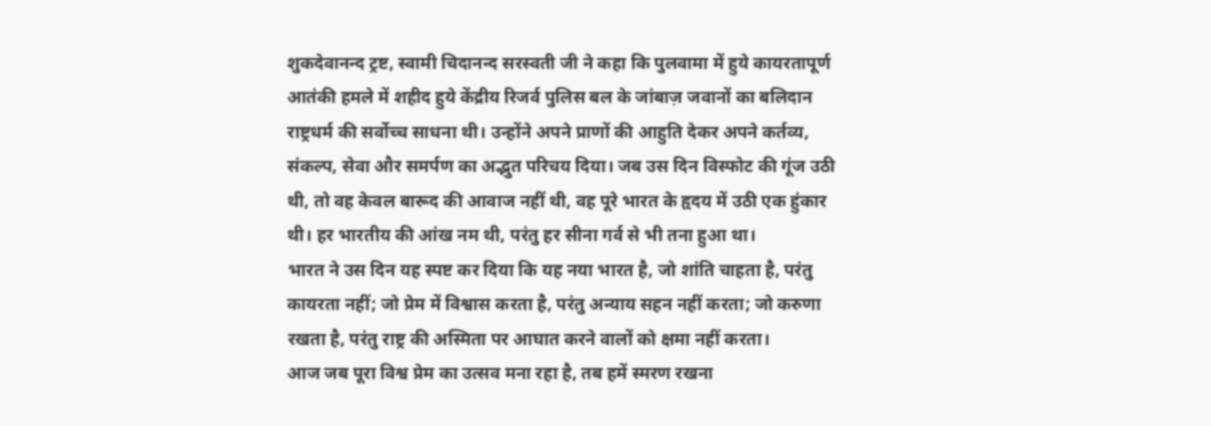शुकदेवानन्द ट्रष्ट, स्वामी चिदानन्द सरस्वती जी ने कहा कि पुलवामा में हुये कायरतापूर्ण आतंकी हमले में शहीद हुये केंद्रीय रिजर्व पुलिस बल के जांबाज़ जवानों का बलिदान राष्ट्रधर्म की सर्वोच्च साधना थी। उन्होंने अपने प्राणों की आहुति देकर अपने कर्तव्य, संकल्प, सेवा और समर्पण का अद्भुत परिचय दिया। जब उस दिन विस्फोट की गूंज उठी थी, तो वह केवल बारूद की आवाज नहीं थी, वह पूरे भारत के हृदय में उठी एक हुंकार थी। हर भारतीय की आंख नम थी, परंतु हर सीना गर्व से भी तना हुआ था।
भारत ने उस दिन यह स्पष्ट कर दिया कि यह नया भारत है, जो शांति चाहता है, परंतु कायरता नहीं; जो प्रेम में विश्वास करता है, परंतु अन्याय सहन नहीं करता; जो करुणा रखता है, परंतु राष्ट्र की अस्मिता पर आघात करने वालों को क्षमा नहीं करता।
आज जब पूरा विश्व प्रेम का उत्सव मना रहा है, तब हमें स्मरण रखना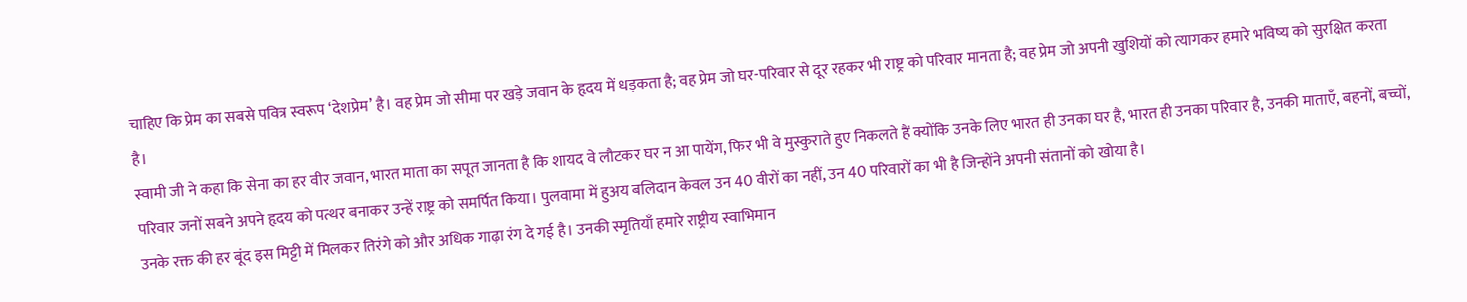चाहिए कि प्रेम का सबसे पवित्र स्वरूप ‘देशप्रेम’ है। वह प्रेम जो सीमा पर खड़े जवान के हृदय में धड़कता है; वह प्रेम जो घर-परिवार से दूर रहकर भी राष्ट्र को परिवार मानता है; वह प्रेम जो अपनी खुशियों को त्यागकर हमारे भविष्य को सुरक्षित करता है।
स्वामी जी ने कहा कि सेना का हर वीर जवान, भारत माता का सपूत जानता है कि शायद वे लौटकर घर न आ पायेंग, फिर भी वे मुस्कुराते हुए निकलते हैं क्योंकि उनके लिए भारत ही उनका घर है, भारत ही उनका परिवार है, उनकी माताएँ, बहनों, बच्चों, परिवार जनों सबने अपने हृदय को पत्थर बनाकर उन्हें राष्ट्र को समर्पित किया। पुलवामा में हुअय बलिदान केवल उन 40 वीरों का नहीं, उन 40 परिवारों का भी है जिन्होंने अपनी संतानों को खोया है।
उनके रक्त की हर बूंद इस मिट्टी में मिलकर तिरंगे को और अधिक गाढ़ा रंग दे गई है। उनकी स्मृतियाँ हमारे राष्ट्रीय स्वाभिमान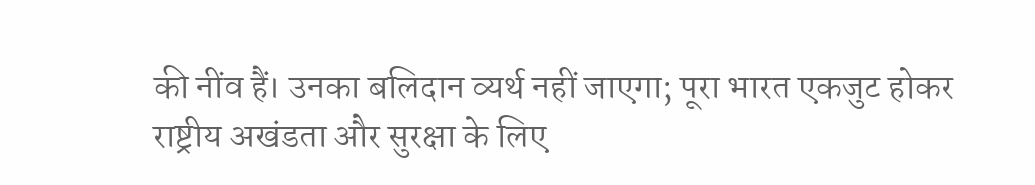की नींव हैं। उनका बलिदान व्यर्थ नहीं जाएगा; पूरा भारत एकजुट होकर राष्ट्रीय अखंडता और सुरक्षा के लिए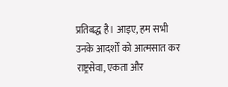प्रतिबद्ध है। आइए, हम सभी उनके आदर्शों को आत्मसात कर राष्ट्रसेवा, एकता और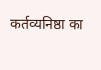कर्तव्यनिष्ठा का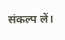संकल्प लें।